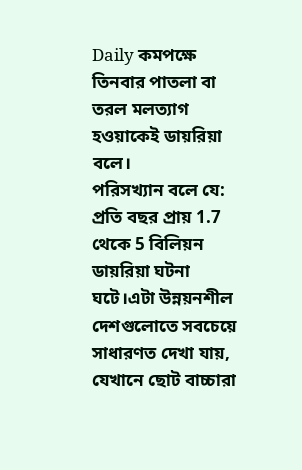Daily কমপক্ষে তিনবার পাতলা বা তরল মলত্যাগ হওয়াকেই ডায়রিয়া বলে।
পরিসখ্যান বলে যে:
প্রতি বছর প্রায় 1.7 থেকে 5 বিলিয়ন ডায়রিয়া ঘটনা ঘটে।এটা উন্নয়নশীল দেশগুলোতে সবচেয়ে সাধারণত দেখা যায়, যেখানে ছোট বাচ্চারা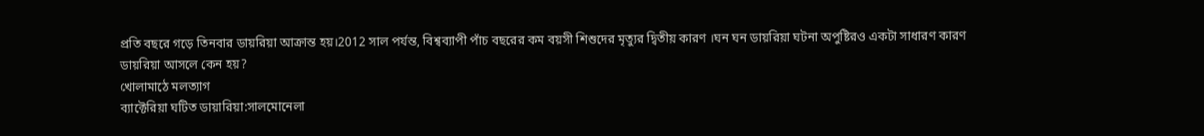প্রতি বছরে গড়ে তিনবার ডায়রিয়া আক্রান্ত হয়।2012 সাল পর্যন্ত, বিশ্বব্যাপী পাঁচ বছরের কম বয়সী শিশুদের মৃত্যুর দ্বিতীয় কারণ ।ঘন ঘন ডায়রিয়া ঘটনা অপুষ্টিরও একটা সাধারণ কারণ
ডায়রিয়া আসলে কেন হয়?
খোলামাঠে মলত্যাগ
ব্যাক্টেরিয়া ঘটিত ডায়ারিয়া:সালমোনেলা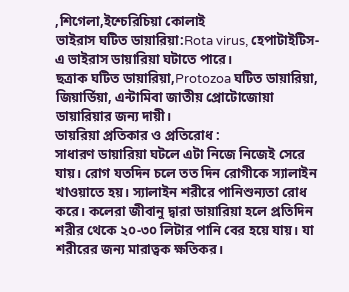,শিগেলা,ইশ্চেরিচিয়া কোলাই
ভাইরাস ঘটিত ডায়ারিয়া:Rota virus, হেপাটাইটিস-এ ভাইরাস ডায়ারিয়া ঘটাতে পারে।
ছত্রাক ঘটিত ডায়ারিয়া,Protozoa ঘটিত ডায়ারিয়া, জিয়ার্ডিয়া, এন্টামিবা জাতীয় প্রোটোজোয়া ডায়ারিয়ার জন্য দায়ী।
ডায়রিয়া প্রতিকার ও প্রতিরোধ :
সাধারণ ডায়ারিয়া ঘটলে এটা নিজে নিজেই সেরে যায়। রোগ যতদিন চলে তত দিন রোগীকে স্যালাইন খাওয়াতে হয়। স্যালাইন শরীরে পানিশুন্যতা রোধ করে। কলেরা জীবানু দ্বারা ডায়ারিয়া হলে প্রতিদিন শরীর থেকে ২০-৩০ লিটার পানি বের হয়ে যায়। যা শরীরের জন্য মারাত্বক ক্ষতিকর।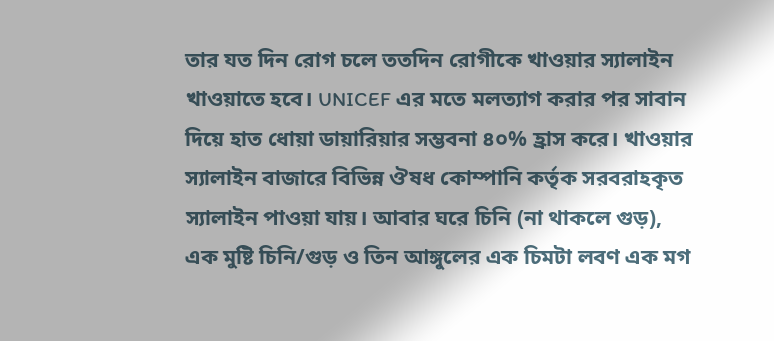তার যত দিন রোগ চলে ততদিন রোগীকে খাওয়ার স্যালাইন খাওয়াতে হবে। UNICEF এর মতে মলত্যাগ করার পর সাবান দিয়ে হাত ধোয়া ডায়ারিয়ার সম্ভবনা ৪০% হ্রাস করে। খাওয়ার স্যালাইন বাজারে বিভিন্ন ঔষধ কোম্পানি কর্তৃক সরবরাহকৃত স্যালাইন পাওয়া যায়। আবার ঘরে চিনি (না থাকলে গুড়), এক মুষ্টি চিনি/গুড় ও তিন আঙ্গুলের এক চিমটা লবণ এক মগ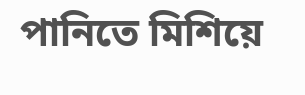পানিতে মিশিয়ে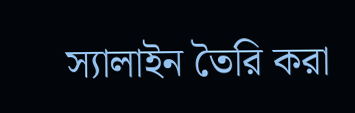স্যালাইন তৈরি করা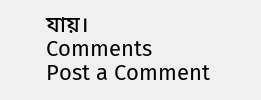যায়।
Comments
Post a Comment